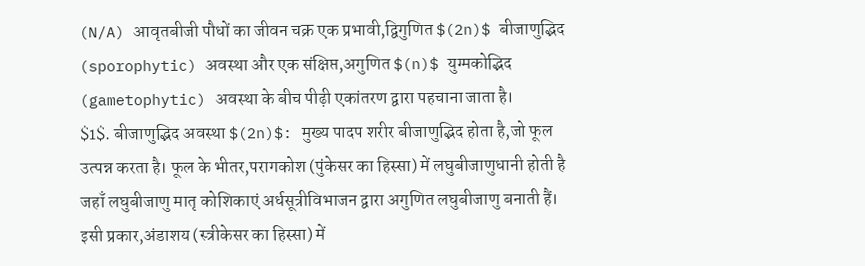(N/A) आवृतबीजी पौधों का जीवन चक्र एक प्रभावी,द्विगुणित $(2n)$ बीजाणुद्भिद (sporophytic) अवस्था और एक संक्षिप्त,अगुणित $(n)$ युग्मकोद्भिद (gametophytic) अवस्था के बीच पीढ़ी एकांतरण द्वारा पहचाना जाता है।
$1$. बीजाणुद्भिद अवस्था $(2n)$: मुख्य पादप शरीर बीजाणुद्भिद होता है,जो फूल उत्पन्न करता है। फूल के भीतर,परागकोश (पुंकेसर का हिस्सा) में लघुबीजाणुधानी होती है जहाँ लघुबीजाणु मातृ कोशिकाएं अर्धसूत्रीविभाजन द्वारा अगुणित लघुबीजाणु बनाती हैं। इसी प्रकार,अंडाशय (स्त्रीकेसर का हिस्सा) में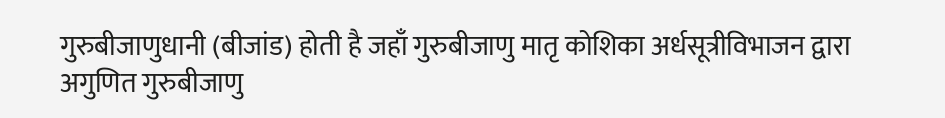गुरुबीजाणुधानी (बीजांड) होती है जहाँ गुरुबीजाणु मातृ कोशिका अर्धसूत्रीविभाजन द्वारा अगुणित गुरुबीजाणु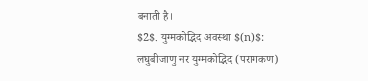बनाती है।
$2$. युग्मकोद्भिद अवस्था $(n)$: लघुबीजाणु नर युग्मकोद्भिद (परागकण)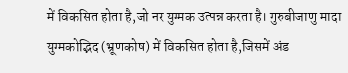में विकसित होता है,जो नर युग्मक उत्पन्न करता है। गुरुबीजाणु मादा युग्मकोद्भिद (भ्रूणकोष) में विकसित होता है,जिसमें अंड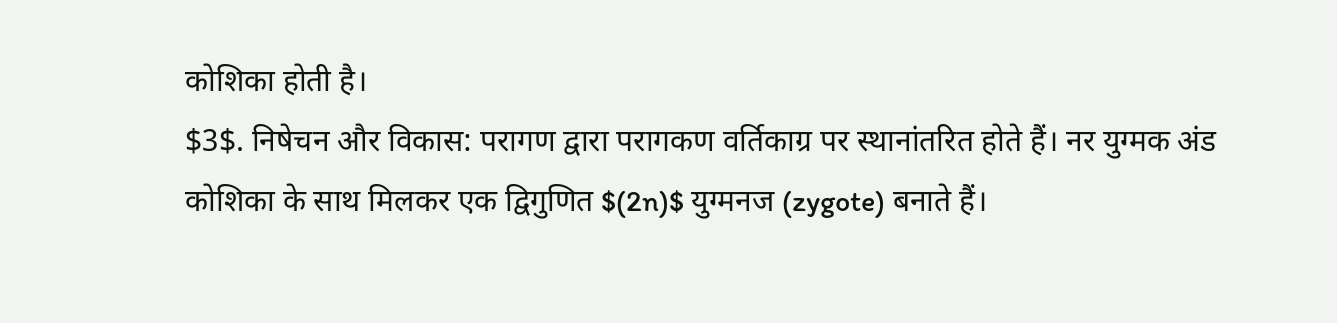कोशिका होती है।
$3$. निषेचन और विकास: परागण द्वारा परागकण वर्तिकाग्र पर स्थानांतरित होते हैं। नर युग्मक अंड कोशिका के साथ मिलकर एक द्विगुणित $(2n)$ युग्मनज (zygote) बनाते हैं।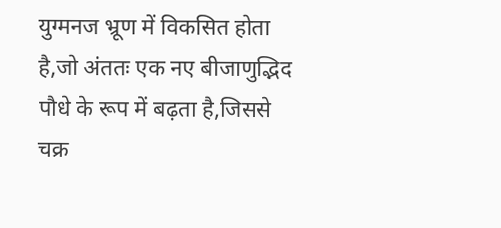युग्मनज भ्रूण में विकसित होता है,जो अंततः एक नए बीजाणुद्भिद पौधे के रूप में बढ़ता है,जिससे चक्र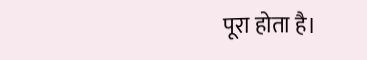पूरा होता है।